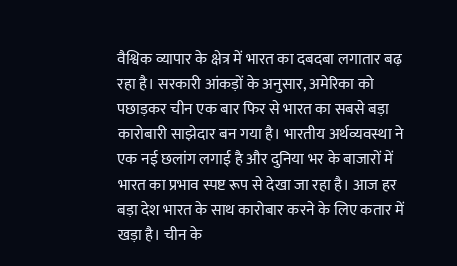वैश्विक व्यापार के क्षेत्र में भारत का दबदबा लगातार बढ़ रहा है। सरकारी आंकड़ों के अनुसार, अमेरिका को पछाड़कर चीन एक बार फिर से भारत का सबसे बड़ा कारोबारी साझेदार बन गया है। भारतीय अर्थव्यवस्था ने एक नई छलांग लगाई है और दुनिया भर के बाजारों में भारत का प्रभाव स्पष्ट रूप से देखा जा रहा है। आज हर बड़ा देश भारत के साथ कारोबार करने के लिए कतार में खड़ा है। चीन के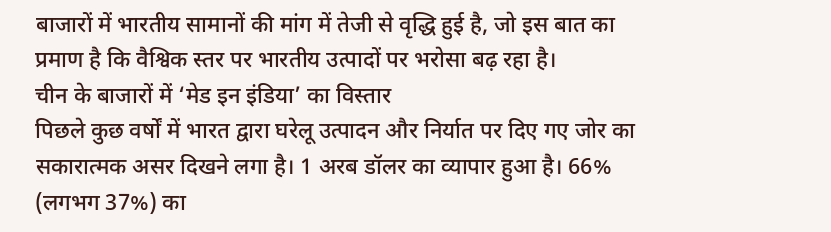बाजारों में भारतीय सामानों की मांग में तेजी से वृद्धि हुई है, जो इस बात का प्रमाण है कि वैश्विक स्तर पर भारतीय उत्पादों पर भरोसा बढ़ रहा है।
चीन के बाजारों में ‘मेड इन इंडिया’ का विस्तार
पिछले कुछ वर्षों में भारत द्वारा घरेलू उत्पादन और निर्यात पर दिए गए जोर का सकारात्मक असर दिखने लगा है। 1 अरब डॉलर का व्यापार हुआ है। 66% (लगभग 37%) का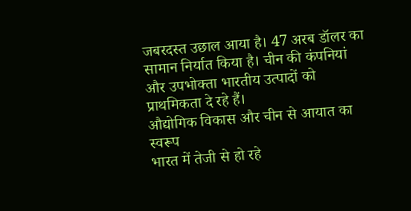जबरदस्त उछाल आया है। 47 अरब डॉलर का सामान निर्यात किया है। चीन की कंपनियां और उपभोक्ता भारतीय उत्पादों को प्राथमिकता दे रहे हैं।
औद्योगिक विकास और चीन से आयात का स्वरूप
भारत में तेजी से हो रहे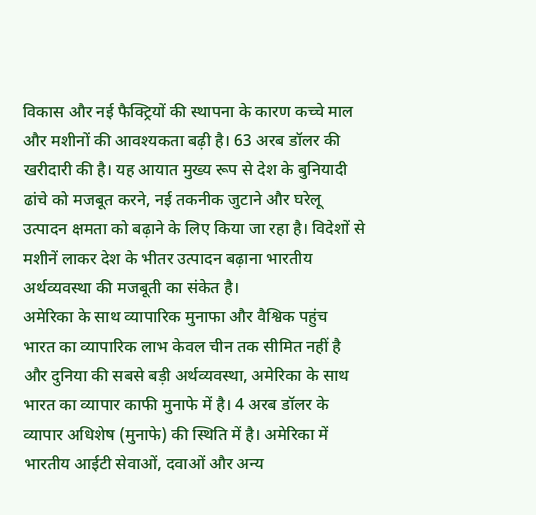विकास और नई फैक्ट्रियों की स्थापना के कारण कच्चे माल और मशीनों की आवश्यकता बढ़ी है। 63 अरब डॉलर की खरीदारी की है। यह आयात मुख्य रूप से देश के बुनियादी ढांचे को मजबूत करने, नई तकनीक जुटाने और घरेलू उत्पादन क्षमता को बढ़ाने के लिए किया जा रहा है। विदेशों से मशीनें लाकर देश के भीतर उत्पादन बढ़ाना भारतीय अर्थव्यवस्था की मजबूती का संकेत है।
अमेरिका के साथ व्यापारिक मुनाफा और वैश्विक पहुंच
भारत का व्यापारिक लाभ केवल चीन तक सीमित नहीं है और दुनिया की सबसे बड़ी अर्थव्यवस्था, अमेरिका के साथ भारत का व्यापार काफी मुनाफे में है। 4 अरब डॉलर के व्यापार अधिशेष (मुनाफे) की स्थिति में है। अमेरिका में भारतीय आईटी सेवाओं, दवाओं और अन्य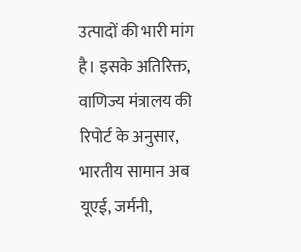उत्पादों की भारी मांग है। इसके अतिरिक्त, वाणिज्य मंत्रालय की रिपोर्ट के अनुसार, भारतीय सामान अब यूएई, जर्मनी,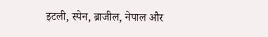इटली, स्पेन, ब्राजील, नेपाल और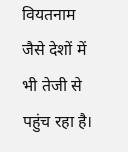वियतनाम जैसे देशों में भी तेजी से पहुंच रहा है।